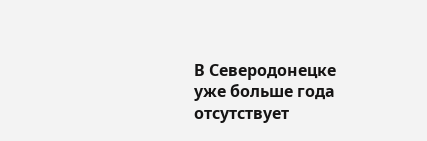В Северодонецке уже больше года отсутствует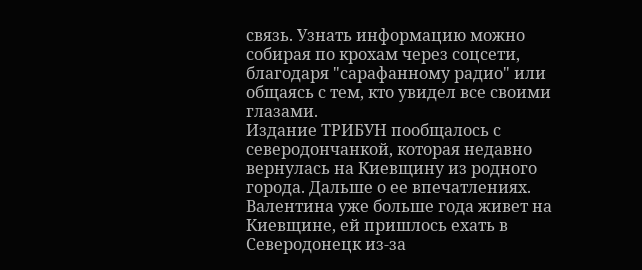связь. Узнать информацию можно собирая по крохам через соцсети, благодаря "сарафанному радио" или общаясь с тем, кто увидел все своими глазами.
Издание ТРИБУН пообщалось с северодончанкой, которая недавно вернулась на Киевщину из родного города. Дальше о ее впечатлениях.
Валентина уже больше года живет на Киевщине, ей пришлось ехать в Северодонецк из-за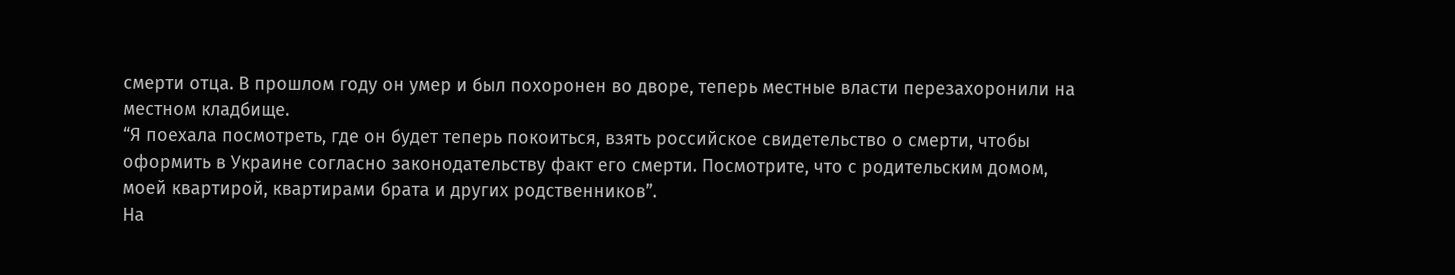смерти отца. В прошлом году он умер и был похоронен во дворе, теперь местные власти перезахоронили на местном кладбище.
“Я поехала посмотреть, где он будет теперь покоиться, взять российское свидетельство о смерти, чтобы оформить в Украине согласно законодательству факт его смерти. Посмотрите, что с родительским домом, моей квартирой, квартирами брата и других родственников”.
На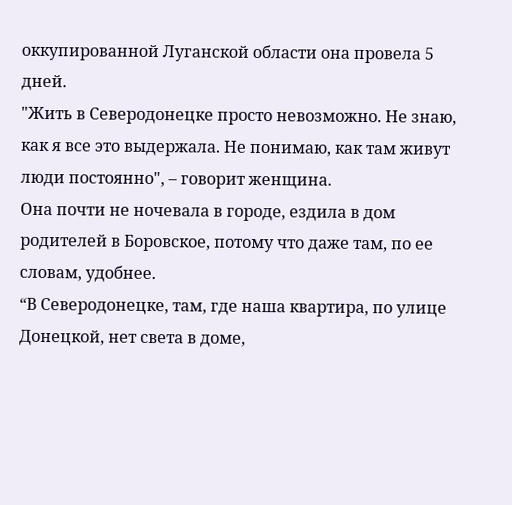оккупированной Луганской области она провела 5 дней.
"Жить в Северодонецке просто невозможно. Не знаю, как я все это выдержала. Не понимаю, как там живут люди постоянно", – говорит женщина.
Она почти не ночевала в городе, ездила в дом родителей в Боровское, потому что даже там, по ее словам, удобнее.
“В Северодонецке, там, где наша квартира, по улице Донецкой, нет света в доме,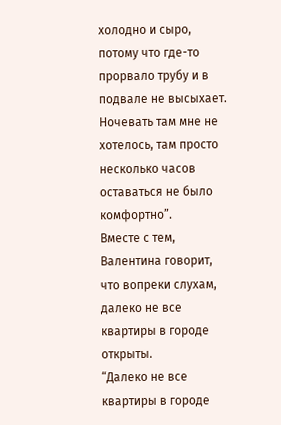холодно и сыро, потому что где-то прорвало трубу и в подвале не высыхает. Ночевать там мне не хотелось, там просто несколько часов оставаться не было комфортно”.
Вместе с тем, Валентина говорит, что вопреки слухам, далеко не все квартиры в городе открыты.
“Далеко не все квартиры в городе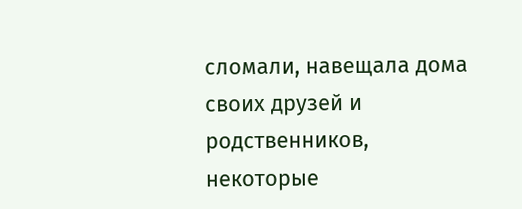сломали, навещала дома своих друзей и родственников, некоторые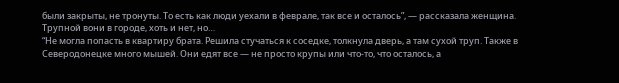были закрыты, не тронуты. То есть как люди уехали в феврале, так все и осталось”, — рассказала женщина.
Трупной вони в городе, хоть и нет, но…
“Не могла попасть в квартиру брата. Решила стучаться к соседке, толкнула дверь, а там сухой труп. Также в Северодонецке много мышей. Они едят все — не просто крупы или что-то, что осталось, а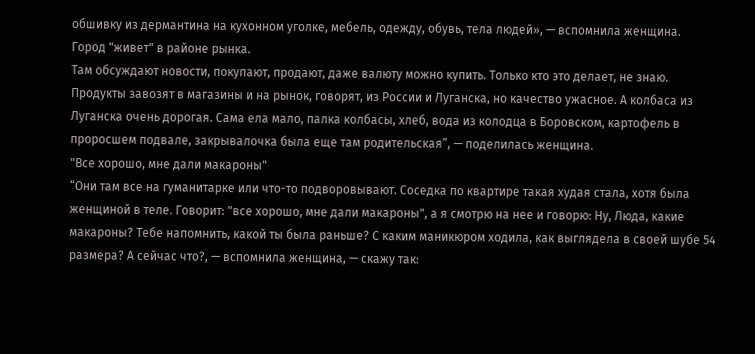обшивку из дермантина на кухонном уголке, мебель, одежду, обувь, тела людей», — вспомнила женщина.
Город "живет" в районе рынка.
Там обсуждают новости, покупают, продают, даже валюту можно купить. Только кто это делает, не знаю. Продукты завозят в магазины и на рынок, говорят, из России и Луганска, но качество ужасное. А колбаса из Луганска очень дорогая. Сама ела мало, палка колбасы, хлеб, вода из колодца в Боровском, картофель в проросшем подвале, закрывалочка была еще там родительская”, — поделилась женщина.
"Все хорошо, мне дали макароны"
“Они там все на гуманитарке или что-то подворовывают. Соседка по квартире такая худая стала, хотя была женщиной в теле. Говорит: "все хорошо, мне дали макароны", а я смотрю на нее и говорю: Ну, Люда, какие макароны? Тебе напомнить, какой ты была раньше? С каким маникюром ходила, как выглядела в своей шубе 54 размера? А сейчас что?, — вспомнила женщина, — скажу так: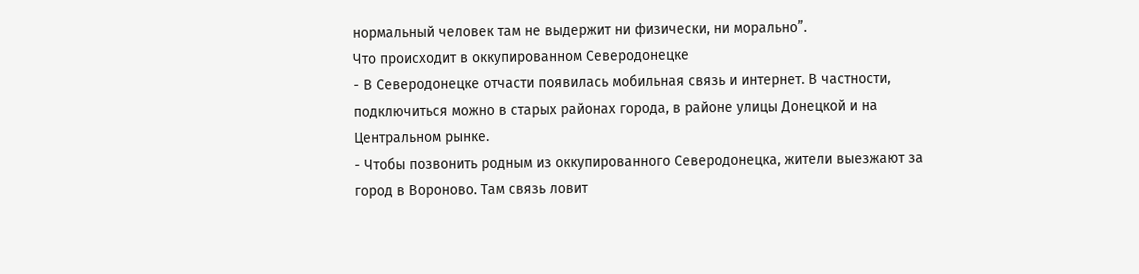нормальный человек там не выдержит ни физически, ни морально”.
Что происходит в оккупированном Северодонецке
- В Северодонецке отчасти появилась мобильная связь и интернет. В частности, подключиться можно в старых районах города, в районе улицы Донецкой и на Центральном рынке.
- Чтобы позвонить родным из оккупированного Северодонецка, жители выезжают за город в Вороново. Там связь ловит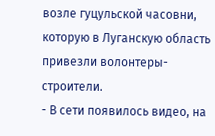возле гуцульской часовни, которую в Луганскую область привезли волонтеры-строители.
- В сети появилось видео, на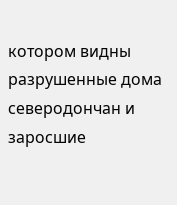котором видны разрушенные дома северодончан и заросшие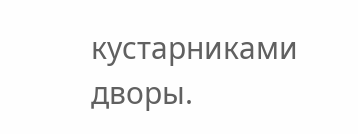кустарниками дворы.